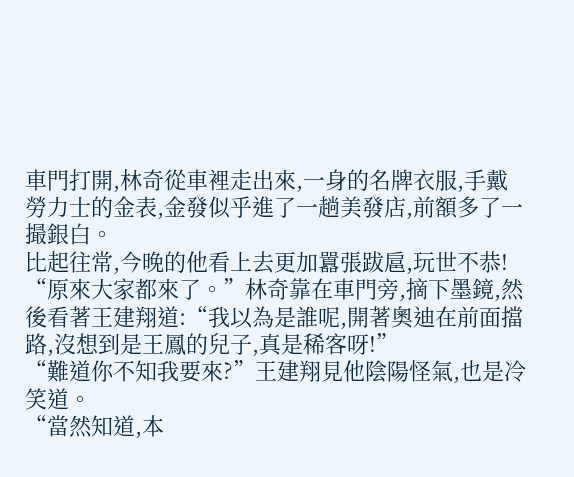車門打開,林奇從車裡走出來,一身的名牌衣服,手戴勞力士的金表,金發似乎進了一趟美發店,前額多了一撮銀白。
比起往常,今晚的他看上去更加囂張跋扈,玩世不恭!
“原來大家都來了。”林奇靠在車門旁,摘下墨鏡,然後看著王建翔道:“我以為是誰呢,開著奧迪在前面擋路,沒想到是王鳳的兒子,真是稀客呀!”
“難道你不知我要來?”王建翔見他陰陽怪氣,也是冷笑道。
“當然知道,本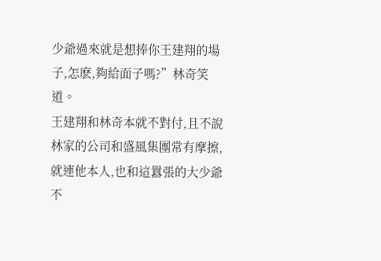少爺過來就是想捧你王建翔的場子,怎麽,夠給面子嗎?”林奇笑道。
王建翔和林奇本就不對付,且不說林家的公司和盛風集團常有摩擦,就連他本人,也和這囂張的大少爺不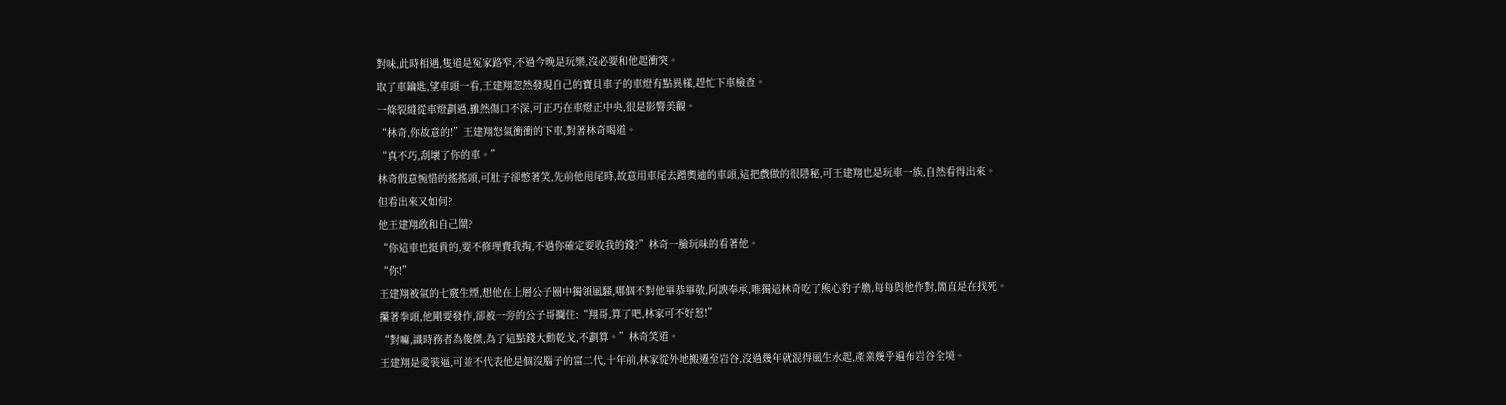對味,此時相遇,隻道是冤家路窄,不過今晚是玩樂,沒必要和他起衝突。
取了車鑰匙,望車頭一看,王建翔忽然發現自己的寶貝車子的車燈有點異樣,趕忙下車檢查。
一條裂縫從車燈劃過,雖然傷口不深,可正巧在車燈正中央,很是影響美觀。
“林奇,你故意的!”王建翔怒氣衝衝的下車,對著林奇喝道。
“真不巧,刮壞了你的車。”
林奇假意惋惜的搖搖頭,可肚子卻憋著笑,先前他甩尾時,故意用車尾去蹭奧迪的車頭,這把戲做的很隱秘,可王建翔也是玩車一族,自然看得出來。
但看出來又如何?
他王建翔敢和自己鬧?
“你這車也挺貴的,要不修理費我掏,不過你確定要收我的錢?”林奇一臉玩味的看著他。
“你!”
王建翔被氣的七竅生煙,想他在上層公子圈中獨領風騷,哪個不對他畢恭畢敬,阿諛奉承,唯獨這林奇吃了熊心豹子膽,每每與他作對,簡直是在找死。
攥著拳頭,他剛要發作,卻被一旁的公子哥攔住:“翔哥,算了吧,林家可不好惹!”
“對嘛,識時務者為俊傑,為了這點錢大動乾戈,不劃算。”林奇笑道。
王建翔是愛裝逼,可並不代表他是個沒腦子的富二代,十年前,林家從外地搬遷至岩谷,沒過幾年就混得風生水起,產業幾乎遍布岩谷全境。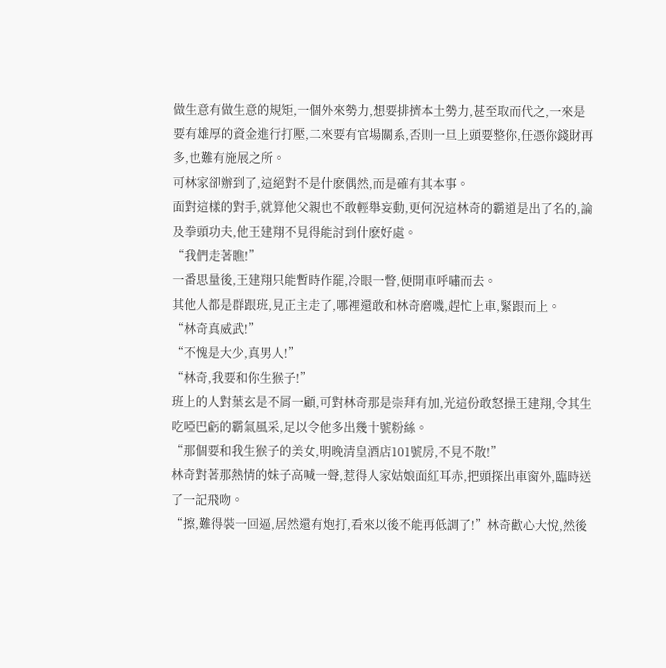做生意有做生意的規矩,一個外來勢力,想要排擠本土勢力,甚至取而代之,一來是要有雄厚的資金進行打壓,二來要有官場關系,否則一旦上頭要整你,任憑你錢財再多,也難有施展之所。
可林家卻辦到了,這絕對不是什麽偶然,而是確有其本事。
面對這樣的對手,就算他父親也不敢輕舉妄動,更何況這林奇的霸道是出了名的,論及拳頭功夫,他王建翔不見得能討到什麽好處。
“我們走著瞧!”
一番思量後,王建翔只能暫時作罷,冷眼一瞥,便開車呼嘯而去。
其他人都是群跟班,見正主走了,哪裡還敢和林奇磨嘰,趕忙上車,緊跟而上。
“林奇真威武!”
“不愧是大少,真男人!”
“林奇,我要和你生猴子!”
班上的人對葉玄是不屑一顧,可對林奇那是崇拜有加,光這份敢怒操王建翔,令其生吃啞巴虧的霸氣風采,足以令他多出幾十號粉絲。
“那個要和我生猴子的美女,明晚清皇酒店101號房,不見不散!”
林奇對著那熱情的妹子高喊一聲,惹得人家姑娘面紅耳赤,把頭探出車窗外,臨時送了一記飛吻。
“擦,難得裝一回逼,居然還有炮打,看來以後不能再低調了!”林奇歡心大悅,然後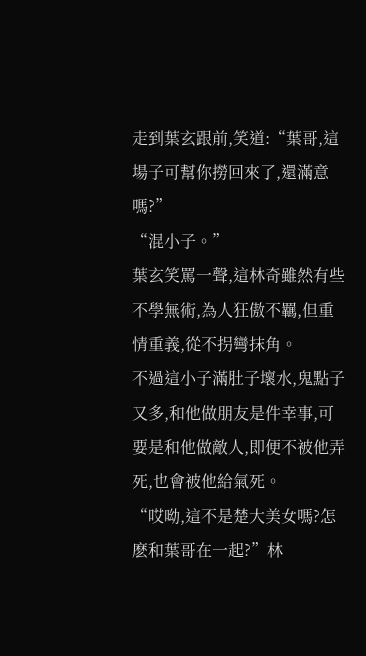走到葉玄跟前,笑道:“葉哥,這場子可幫你撈回來了,還滿意嗎?”
“混小子。”
葉玄笑罵一聲,這林奇雖然有些不學無術,為人狂傲不羈,但重情重義,從不拐彎抹角。
不過這小子滿肚子壞水,鬼點子又多,和他做朋友是件幸事,可要是和他做敵人,即便不被他弄死,也會被他給氣死。
“哎呦,這不是楚大美女嗎?怎麽和葉哥在一起?”林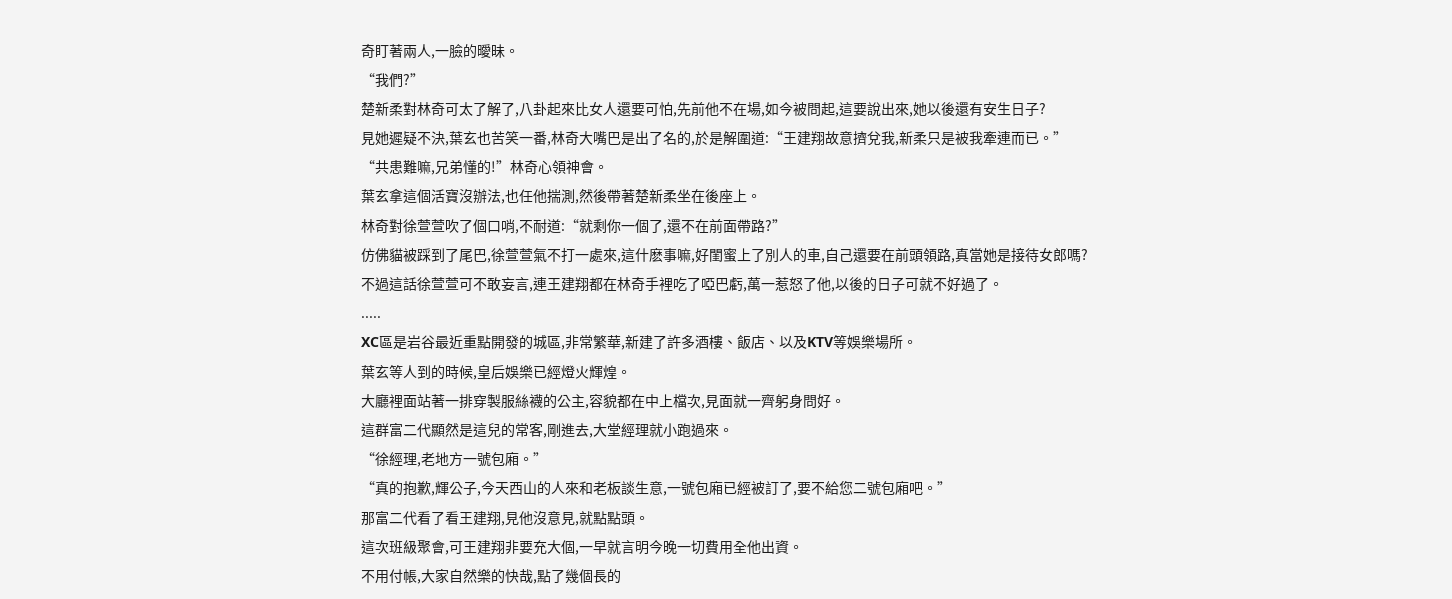奇盯著兩人,一臉的曖昧。
“我們?”
楚新柔對林奇可太了解了,八卦起來比女人還要可怕,先前他不在場,如今被問起,這要說出來,她以後還有安生日子?
見她遲疑不決,葉玄也苦笑一番,林奇大嘴巴是出了名的,於是解圍道:“王建翔故意擠兌我,新柔只是被我牽連而已。”
“共患難嘛,兄弟懂的!”林奇心領神會。
葉玄拿這個活寶沒辦法,也任他揣測,然後帶著楚新柔坐在後座上。
林奇對徐萱萱吹了個口哨,不耐道:“就剩你一個了,還不在前面帶路?”
仿佛貓被踩到了尾巴,徐萱萱氣不打一處來,這什麽事嘛,好閨蜜上了別人的車,自己還要在前頭領路,真當她是接待女郎嗎?
不過這話徐萱萱可不敢妄言,連王建翔都在林奇手裡吃了啞巴虧,萬一惹怒了他,以後的日子可就不好過了。
.....
XC區是岩谷最近重點開發的城區,非常繁華,新建了許多酒樓、飯店、以及KTV等娛樂場所。
葉玄等人到的時候,皇后娛樂已經燈火輝煌。
大廳裡面站著一排穿製服絲襪的公主,容貌都在中上檔次,見面就一齊躬身問好。
這群富二代顯然是這兒的常客,剛進去,大堂經理就小跑過來。
“徐經理,老地方一號包廂。”
“真的抱歉,輝公子,今天西山的人來和老板談生意,一號包廂已經被訂了,要不給您二號包廂吧。”
那富二代看了看王建翔,見他沒意見,就點點頭。
這次班級聚會,可王建翔非要充大個,一早就言明今晚一切費用全他出資。
不用付帳,大家自然樂的快哉,點了幾個長的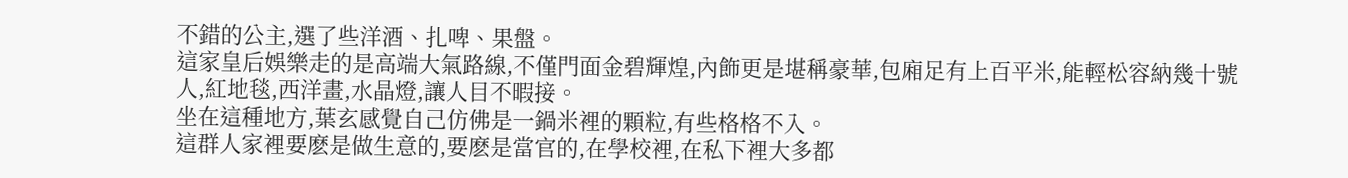不錯的公主,選了些洋酒、扎啤、果盤。
這家皇后娛樂走的是高端大氣路線,不僅門面金碧輝煌,內飾更是堪稱豪華,包廂足有上百平米,能輕松容納幾十號人,紅地毯,西洋畫,水晶燈,讓人目不暇接。
坐在這種地方,葉玄感覺自己仿佛是一鍋米裡的顆粒,有些格格不入。
這群人家裡要麽是做生意的,要麽是當官的,在學校裡,在私下裡大多都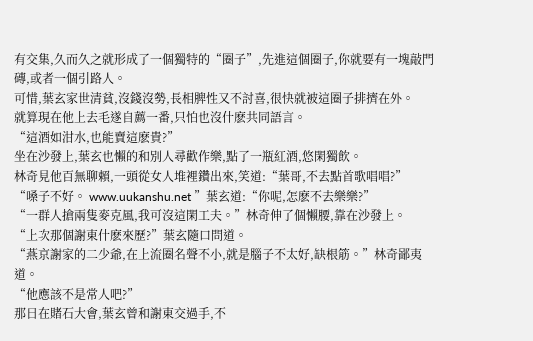有交集,久而久之就形成了一個獨特的“圈子”,先進這個圈子,你就要有一塊敲門磚,或者一個引路人。
可惜,葉玄家世清貧,沒錢沒勢,長相脾性又不討喜,很快就被這圈子排擠在外。
就算現在他上去毛遂自薦一番,只怕也沒什麽共同語言。
“這酒如泔水,也能賣這麽貴?”
坐在沙發上,葉玄也懶的和別人尋歡作樂,點了一瓶紅酒,悠閑獨飲。
林奇見他百無聊賴,一頭從女人堆裡鑽出來,笑道:“葉哥,不去點首歌唱唱?”
“嗓子不好。 www.uukanshu.net ”葉玄道:“你呢,怎麽不去樂樂?”
“一群人搶兩隻麥克風,我可沒這閑工夫。”林奇伸了個懶腰,靠在沙發上。
“上次那個謝東什麽來歷?”葉玄隨口問道。
“燕京謝家的二少爺,在上流圈名聲不小,就是腦子不太好,缺根筋。”林奇鄙夷道。
“他應該不是常人吧?”
那日在賭石大會,葉玄曾和謝東交過手,不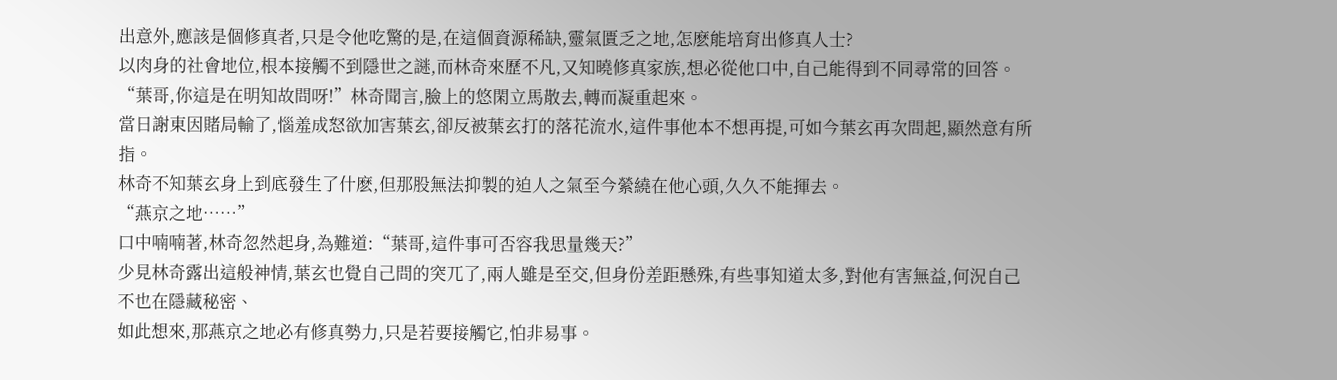出意外,應該是個修真者,只是令他吃驚的是,在這個資源稀缺,靈氣匱乏之地,怎麽能培育出修真人士?
以肉身的社會地位,根本接觸不到隱世之謎,而林奇來歷不凡,又知曉修真家族,想必從他口中,自己能得到不同尋常的回答。
“葉哥,你這是在明知故問呀!”林奇聞言,臉上的悠閑立馬散去,轉而凝重起來。
當日謝東因賭局輸了,惱羞成怒欲加害葉玄,卻反被葉玄打的落花流水,這件事他本不想再提,可如今葉玄再次問起,顯然意有所指。
林奇不知葉玄身上到底發生了什麽,但那股無法抑製的迫人之氣至今縈繞在他心頭,久久不能揮去。
“燕京之地……”
口中喃喃著,林奇忽然起身,為難道:“葉哥,這件事可否容我思量幾天?”
少見林奇露出這般神情,葉玄也覺自己問的突兀了,兩人雖是至交,但身份差距懸殊,有些事知道太多,對他有害無益,何況自己不也在隱藏秘密、
如此想來,那燕京之地必有修真勢力,只是若要接觸它,怕非易事。